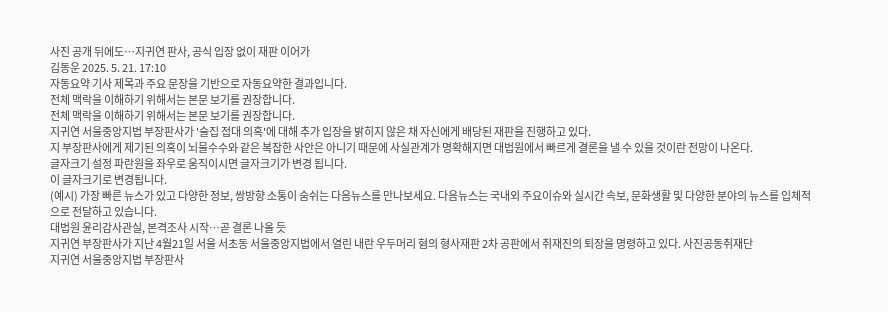사진 공개 뒤에도…지귀연 판사, 공식 입장 없이 재판 이어가
김동운 2025. 5. 21. 17:10
자동요약 기사 제목과 주요 문장을 기반으로 자동요약한 결과입니다.
전체 맥락을 이해하기 위해서는 본문 보기를 권장합니다.
전체 맥락을 이해하기 위해서는 본문 보기를 권장합니다.
지귀연 서울중앙지법 부장판사가 '술집 접대 의혹'에 대해 추가 입장을 밝히지 않은 채 자신에게 배당된 재판을 진행하고 있다.
지 부장판사에게 제기된 의혹이 뇌물수수와 같은 복잡한 사안은 아니기 때문에 사실관계가 명확해지면 대법원에서 빠르게 결론을 낼 수 있을 것이란 전망이 나온다.
글자크기 설정 파란원을 좌우로 움직이시면 글자크기가 변경 됩니다.
이 글자크기로 변경됩니다.
(예시) 가장 빠른 뉴스가 있고 다양한 정보, 쌍방향 소통이 숨쉬는 다음뉴스를 만나보세요. 다음뉴스는 국내외 주요이슈와 실시간 속보, 문화생활 및 다양한 분야의 뉴스를 입체적으로 전달하고 있습니다.
대법원 윤리감사관실, 본격조사 시작…곧 결론 나올 듯
지귀연 부장판사가 지난 4월21일 서울 서초동 서울중앙지법에서 열린 내란 우두머리 혐의 형사재판 2차 공판에서 취재진의 퇴장을 명령하고 있다. 사진공동취재단
지귀연 서울중앙지법 부장판사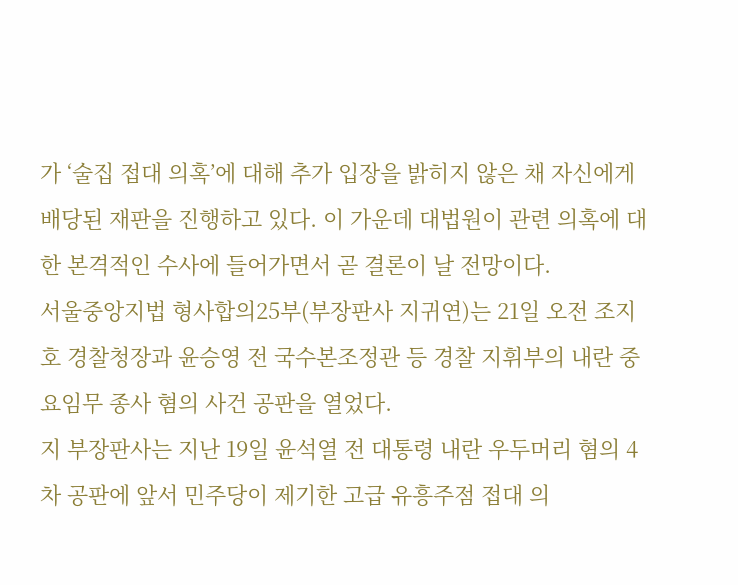가 ‘술집 접대 의혹’에 대해 추가 입장을 밝히지 않은 채 자신에게 배당된 재판을 진행하고 있다. 이 가운데 대법원이 관련 의혹에 대한 본격적인 수사에 들어가면서 곧 결론이 날 전망이다.
서울중앙지법 형사합의25부(부장판사 지귀연)는 21일 오전 조지호 경찰청장과 윤승영 전 국수본조정관 등 경찰 지휘부의 내란 중요임무 종사 혐의 사건 공판을 열었다.
지 부장판사는 지난 19일 윤석열 전 대통령 내란 우두머리 혐의 4차 공판에 앞서 민주당이 제기한 고급 유흥주점 접대 의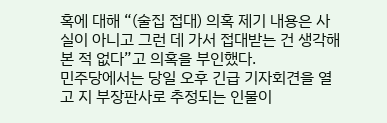혹에 대해 “(술집 접대) 의혹 제기 내용은 사실이 아니고 그런 데 가서 접대받는 건 생각해 본 적 없다”고 의혹을 부인했다.
민주당에서는 당일 오후 긴급 기자회견을 열고 지 부장판사로 추정되는 인물이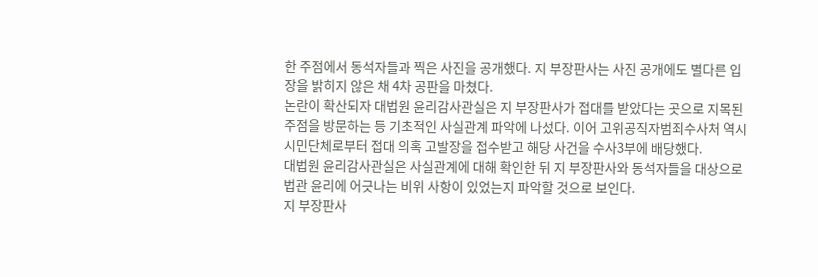한 주점에서 동석자들과 찍은 사진을 공개했다. 지 부장판사는 사진 공개에도 별다른 입장을 밝히지 않은 채 4차 공판을 마쳤다.
논란이 확산되자 대법원 윤리감사관실은 지 부장판사가 접대를 받았다는 곳으로 지목된 주점을 방문하는 등 기초적인 사실관계 파악에 나섰다. 이어 고위공직자범죄수사처 역시 시민단체로부터 접대 의혹 고발장을 접수받고 해당 사건을 수사3부에 배당했다.
대법원 윤리감사관실은 사실관계에 대해 확인한 뒤 지 부장판사와 동석자들을 대상으로 법관 윤리에 어긋나는 비위 사항이 있었는지 파악할 것으로 보인다.
지 부장판사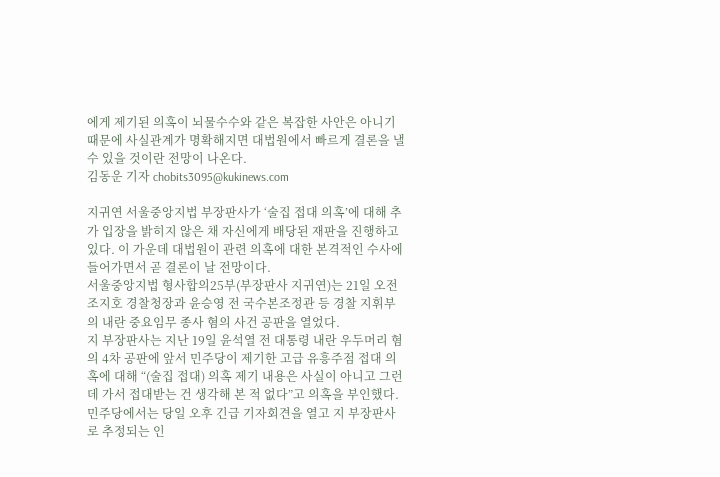에게 제기된 의혹이 뇌물수수와 같은 복잡한 사안은 아니기 때문에 사실관계가 명확해지면 대법원에서 빠르게 결론을 낼 수 있을 것이란 전망이 나온다.
김동운 기자 chobits3095@kukinews.com

지귀연 서울중앙지법 부장판사가 ‘술집 접대 의혹’에 대해 추가 입장을 밝히지 않은 채 자신에게 배당된 재판을 진행하고 있다. 이 가운데 대법원이 관련 의혹에 대한 본격적인 수사에 들어가면서 곧 결론이 날 전망이다.
서울중앙지법 형사합의25부(부장판사 지귀연)는 21일 오전 조지호 경찰청장과 윤승영 전 국수본조정관 등 경찰 지휘부의 내란 중요임무 종사 혐의 사건 공판을 열었다.
지 부장판사는 지난 19일 윤석열 전 대통령 내란 우두머리 혐의 4차 공판에 앞서 민주당이 제기한 고급 유흥주점 접대 의혹에 대해 “(술집 접대) 의혹 제기 내용은 사실이 아니고 그런 데 가서 접대받는 건 생각해 본 적 없다”고 의혹을 부인했다.
민주당에서는 당일 오후 긴급 기자회견을 열고 지 부장판사로 추정되는 인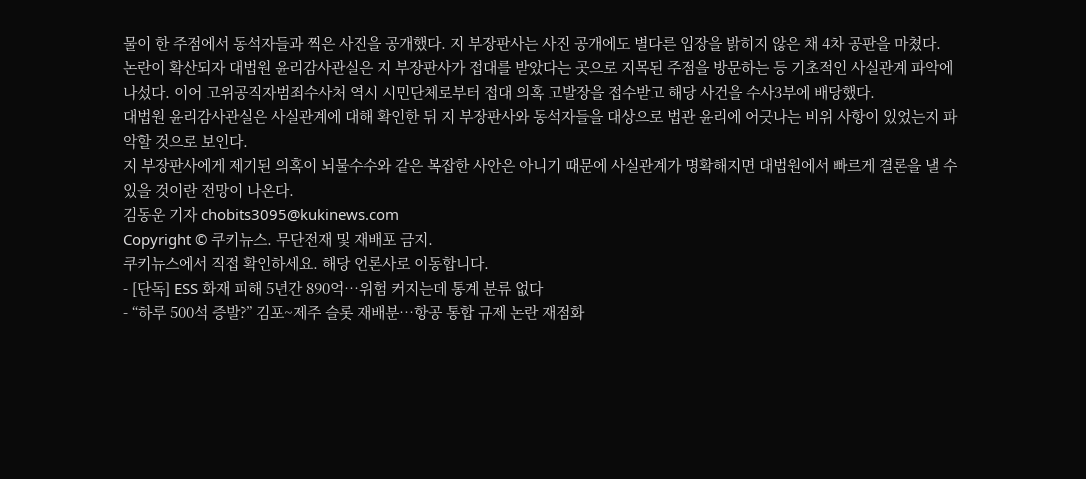물이 한 주점에서 동석자들과 찍은 사진을 공개했다. 지 부장판사는 사진 공개에도 별다른 입장을 밝히지 않은 채 4차 공판을 마쳤다.
논란이 확산되자 대법원 윤리감사관실은 지 부장판사가 접대를 받았다는 곳으로 지목된 주점을 방문하는 등 기초적인 사실관계 파악에 나섰다. 이어 고위공직자범죄수사처 역시 시민단체로부터 접대 의혹 고발장을 접수받고 해당 사건을 수사3부에 배당했다.
대법원 윤리감사관실은 사실관계에 대해 확인한 뒤 지 부장판사와 동석자들을 대상으로 법관 윤리에 어긋나는 비위 사항이 있었는지 파악할 것으로 보인다.
지 부장판사에게 제기된 의혹이 뇌물수수와 같은 복잡한 사안은 아니기 때문에 사실관계가 명확해지면 대법원에서 빠르게 결론을 낼 수 있을 것이란 전망이 나온다.
김동운 기자 chobits3095@kukinews.com
Copyright © 쿠키뉴스. 무단전재 및 재배포 금지.
쿠키뉴스에서 직접 확인하세요. 해당 언론사로 이동합니다.
- [단독] ESS 화재 피해 5년간 890억…위험 커지는데 통계 분류 없다
- “하루 500석 증발?” 김포~제주 슬롯 재배분…항공 통합 규제 논란 재점화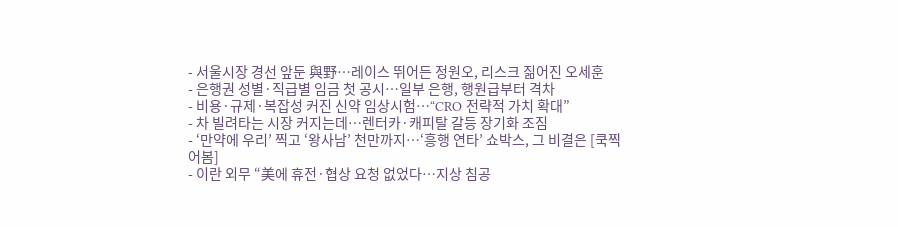- 서울시장 경선 앞둔 與野…레이스 뛰어든 정원오, 리스크 짊어진 오세훈
- 은행권 성별·직급별 임금 첫 공시…일부 은행, 행원급부터 격차
- 비용·규제·복잡성 커진 신약 임상시험…“CRO 전략적 가치 확대”
- 차 빌려타는 시장 커지는데…렌터카·캐피탈 갈등 장기화 조짐
- ‘만약에 우리’ 찍고 ‘왕사남’ 천만까지…‘흥행 연타’ 쇼박스, 그 비결은 [쿡찍어봄]
- 이란 외무 “美에 휴전·협상 요청 없었다…지상 침공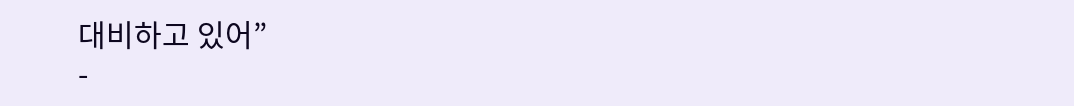대비하고 있어”
-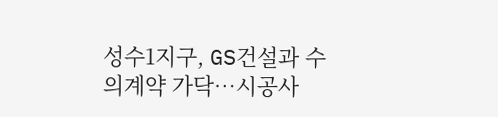성수1지구, GS건설과 수의계약 가닥…시공사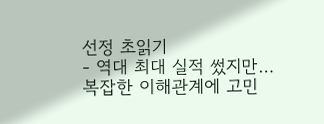선정 초읽기
- 역대 최대 실적 썼지만…복잡한 이해관계에 고민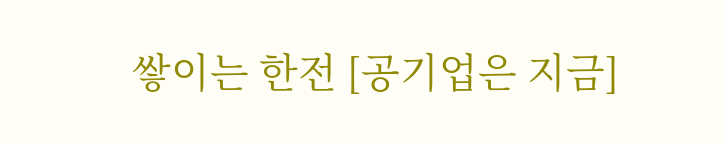쌓이는 한전 [공기업은 지금]